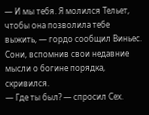— И мы тебя. Я молился Тельет, чтобы она позволила тебе выжить, — гордо сообщил Виньес. Сони, вспомнив свои недавние мысли о богине порядка, скривился.
— Где ты был? — спросил Сех.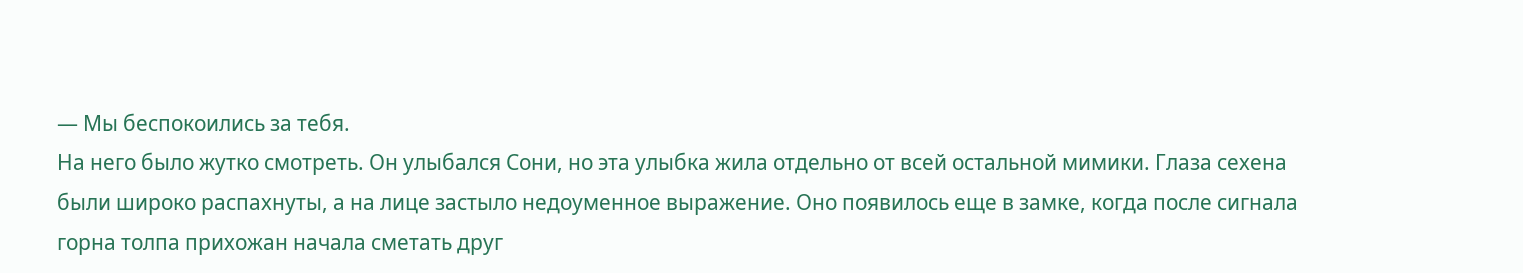— Мы беспокоились за тебя.
На него было жутко смотреть. Он улыбался Сони, но эта улыбка жила отдельно от всей остальной мимики. Глаза сехена были широко распахнуты, а на лице застыло недоуменное выражение. Оно появилось еще в замке, когда после сигнала горна толпа прихожан начала сметать друг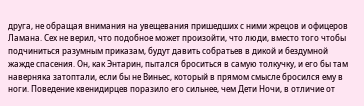друга, не обращая внимания на увещевания пришедших с ними жрецов и офицеров Ламана. Сех не верил, что подобное может произойти, что люди, вместо того чтобы подчиниться разумным приказам, будут давить собратьев в дикой и бездумной жажде спасения. Он, как Энтарин, пытался броситься в самую толкучку, и его бы там наверняка затоптали, если бы не Виньес, который в прямом смысле бросился ему в ноги. Поведение квенидирцев поразило его сильнее, чем Дети Ночи, в отличие от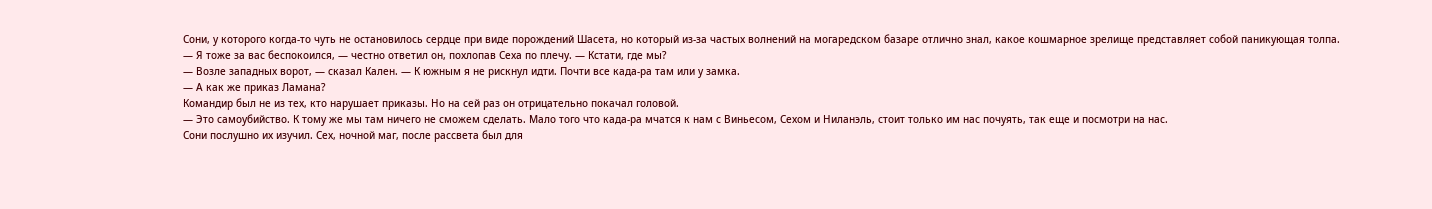Сони, у которого когда-то чуть не остановилось сердце при виде порождений Шасета, но который из-за частых волнений на могаредском базаре отлично знал, какое кошмарное зрелище представляет собой паникующая толпа.
— Я тоже за вас беспокоился, — честно ответил он, похлопав Сеха по плечу. — Кстати, где мы?
— Возле западных ворот, — сказал Кален. — К южным я не рискнул идти. Почти все када-ра там или у замка.
— А как же приказ Ламана?
Командир был не из тех, кто нарушает приказы. Но на сей раз он отрицательно покачал головой.
— Это самоубийство. К тому же мы там ничего не сможем сделать. Мало того что када-ра мчатся к нам с Виньесом, Сехом и Ниланэль, стоит только им нас почуять, так еще и посмотри на нас.
Сони послушно их изучил. Сех, ночной маг, после рассвета был для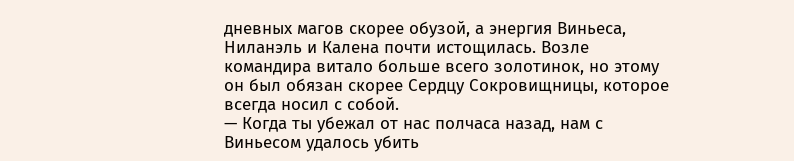дневных магов скорее обузой, а энергия Виньеса, Ниланэль и Калена почти истощилась. Возле командира витало больше всего золотинок, но этому он был обязан скорее Сердцу Сокровищницы, которое всегда носил с собой.
— Когда ты убежал от нас полчаса назад, нам с Виньесом удалось убить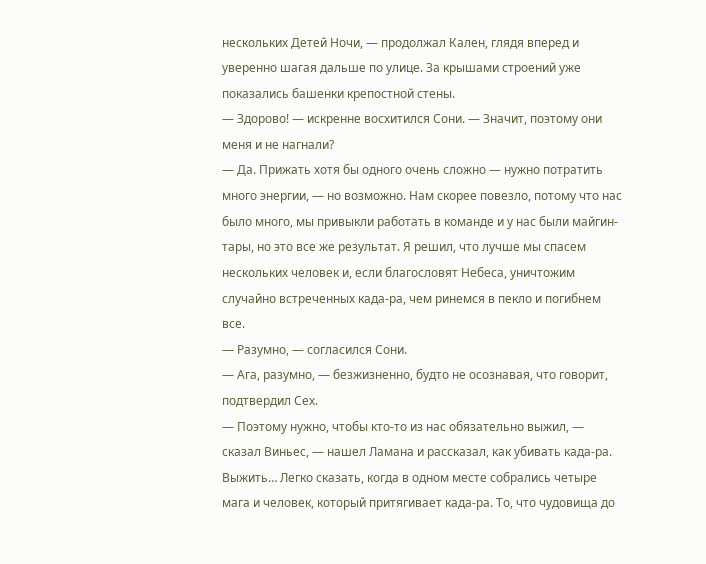нескольких Детей Ночи, — продолжал Кален, глядя вперед и уверенно шагая дальше по улице. За крышами строений уже показались башенки крепостной стены.
— Здорово! — искренне восхитился Сони. — Значит, поэтому они меня и не нагнали?
— Да. Прижать хотя бы одного очень сложно — нужно потратить много энергии, — но возможно. Нам скорее повезло, потому что нас было много, мы привыкли работать в команде и у нас были майгин-тары, но это все же результат. Я решил, что лучше мы спасем нескольких человек и, если благословят Небеса, уничтожим случайно встреченных када-ра, чем ринемся в пекло и погибнем все.
— Разумно, — согласился Сони.
— Ага, разумно, — безжизненно, будто не осознавая, что говорит, подтвердил Сех.
— Поэтому нужно, чтобы кто-то из нас обязательно выжил, — сказал Виньес, — нашел Ламана и рассказал, как убивать када-ра.
Выжить… Легко сказать, когда в одном месте собрались четыре мага и человек, который притягивает када-ра. То, что чудовища до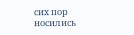сих пор носились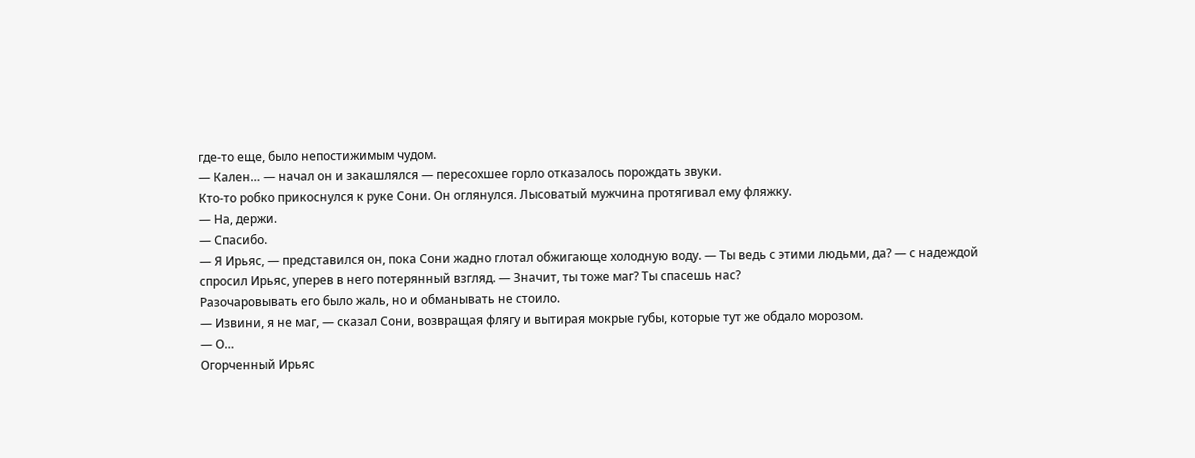где-то еще, было непостижимым чудом.
— Кален… — начал он и закашлялся — пересохшее горло отказалось порождать звуки.
Кто-то робко прикоснулся к руке Сони. Он оглянулся. Лысоватый мужчина протягивал ему фляжку.
— На, держи.
— Спасибо.
— Я Ирьяс, — представился он, пока Сони жадно глотал обжигающе холодную воду. — Ты ведь с этими людьми, да? — с надеждой спросил Ирьяс, уперев в него потерянный взгляд. — Значит, ты тоже маг? Ты спасешь нас?
Разочаровывать его было жаль, но и обманывать не стоило.
— Извини, я не маг, — сказал Сони, возвращая флягу и вытирая мокрые губы, которые тут же обдало морозом.
— О…
Огорченный Ирьяс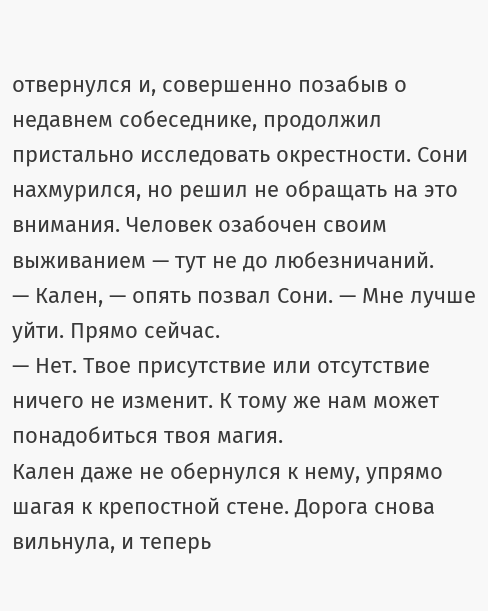отвернулся и, совершенно позабыв о недавнем собеседнике, продолжил пристально исследовать окрестности. Сони нахмурился, но решил не обращать на это внимания. Человек озабочен своим выживанием — тут не до любезничаний.
— Кален, — опять позвал Сони. — Мне лучше уйти. Прямо сейчас.
— Нет. Твое присутствие или отсутствие ничего не изменит. К тому же нам может понадобиться твоя магия.
Кален даже не обернулся к нему, упрямо шагая к крепостной стене. Дорога снова вильнула, и теперь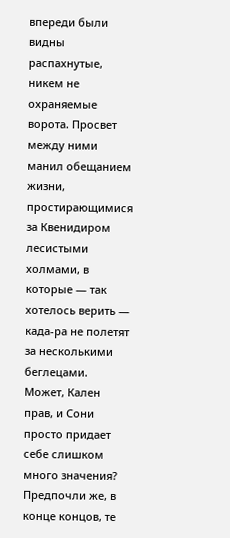впереди были видны распахнутые, никем не охраняемые ворота. Просвет между ними манил обещанием жизни, простирающимися за Квенидиром лесистыми холмами, в которые — так хотелось верить — када-ра не полетят за несколькими беглецами.
Может, Кален прав, и Сони просто придает себе слишком много значения? Предпочли же, в конце концов, те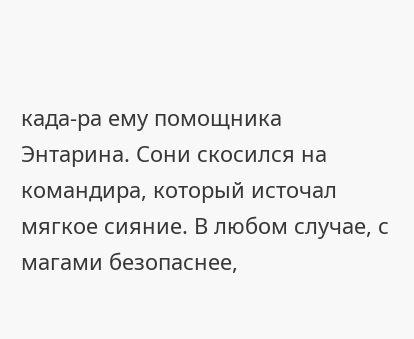када-ра ему помощника Энтарина. Сони скосился на командира, который источал мягкое сияние. В любом случае, с магами безопаснее,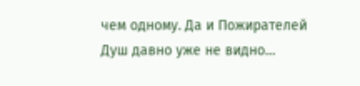чем одному. Да и Пожирателей Душ давно уже не видно…